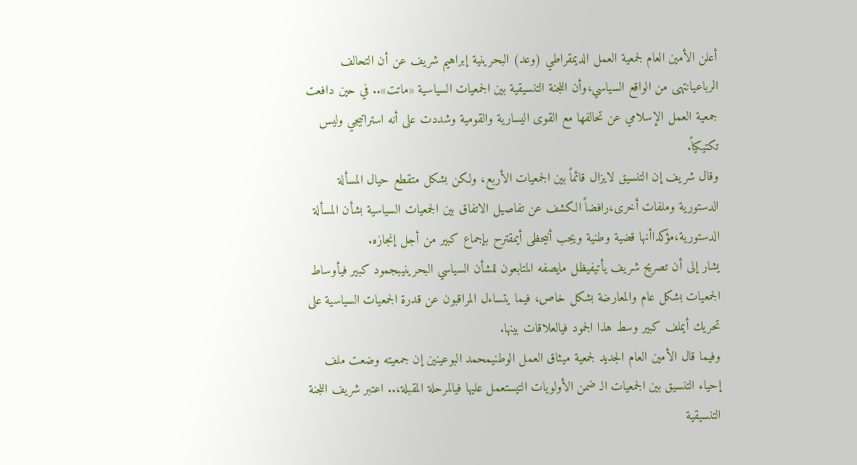أعلن الأمين العام لجمعية العمل الديمقراطي (وعد) البحرينية إبراهيم شريف عن أن التحالف الرباعيانتهى من الواقع السياسي،وأن اللجنة التنسيقية بين الجمعيات السياسية «ماتت».. في حين دافعت جمعية العمل الإسلامي عن تحالفها مع القوى اليسارية والقومية وشددت على أنه استراتيجي وليس تكتيكياً.
وقال شريف إن التنسيق لايزال قائماً بين الجمعيات الأربع، ولكن بشكل متقطع حيال المسألة الدستورية وملفات أخرى،رافضاً الكشف عن تفاصيل الاتفاق بين الجمعيات السياسية بشأن المسألة الدستورية،مؤكداأنها قضية وطنية ويجب أنيحظى أيمقترح بإجماع كبير من أجل إنجازه.
يشار إلى أن تصريح شريف يأتيفيظل مايصفه المتابعون للشأن السياسي البحرينيبجمود كبير فيأوساط الجمعيات بشكل عام والمعارضة بشكل خاص، فيما يتساءل المراقبون عن قدرة الجمعيات السياسية على تحريك أيملف كبير وسط هذا الجمود فيالعلاقات بينها.
وفيما قال الأمين العام الجديد لجمعية ميثاق العمل الوطنيمحمد البوعينين إن جمعيته وضعت ملف إحياء التنسيق بين الجمعيات الـ ضمن الأولويات التيستعمل عليها فيالمرحلة المقبلة،.. اعتبر شريف اللجنة التنسيقية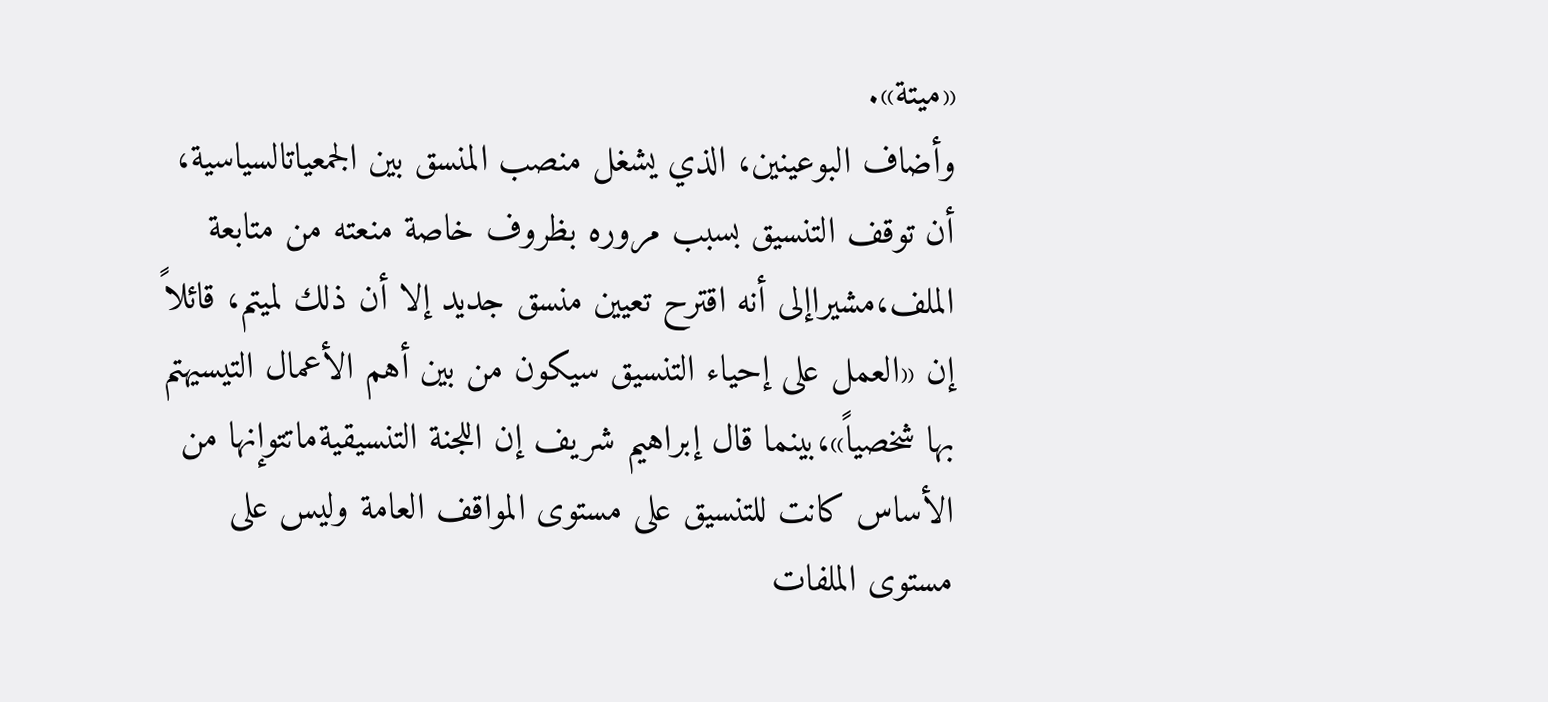«ميتة».
وأضاف البوعينين، الذي يشغل منصب المنسق بين الجمعياتالسياسية، أن توقف التنسيق بسبب مروره بظروف خاصة منعته من متابعة الملف،مشيراإلى أنه اقترح تعيين منسق جديد إلا أن ذلك لميتم، قائلاً إن «العمل على إحياء التنسيق سيكون من بين أهم الأعمال التيسيهتم بها شخصياً»،بينما قال إبراهيم شريف إن اللجنة التنسيقيةماتتوإنها من الأساس كانت للتنسيق على مستوى المواقف العامة وليس على مستوى الملفات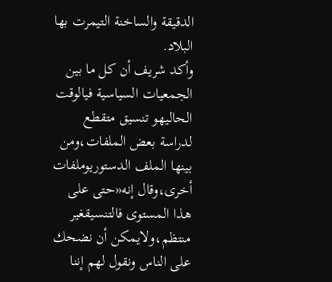الدقيقة والساخنة التيمرت بها البلاد.
وأكد شريف أن كل ما بين الجمعيات السياسية فيالوقت الحاليهو تنسيق متقطع لدراسة بعض الملفات،ومن بينها الملف الدستوريوملفات أخرى،وقال إنه«حتى على هذا المستوى فالتنسيقغير منتظم،ولايمكن أن نضحك على الناس ونقول لهم إننا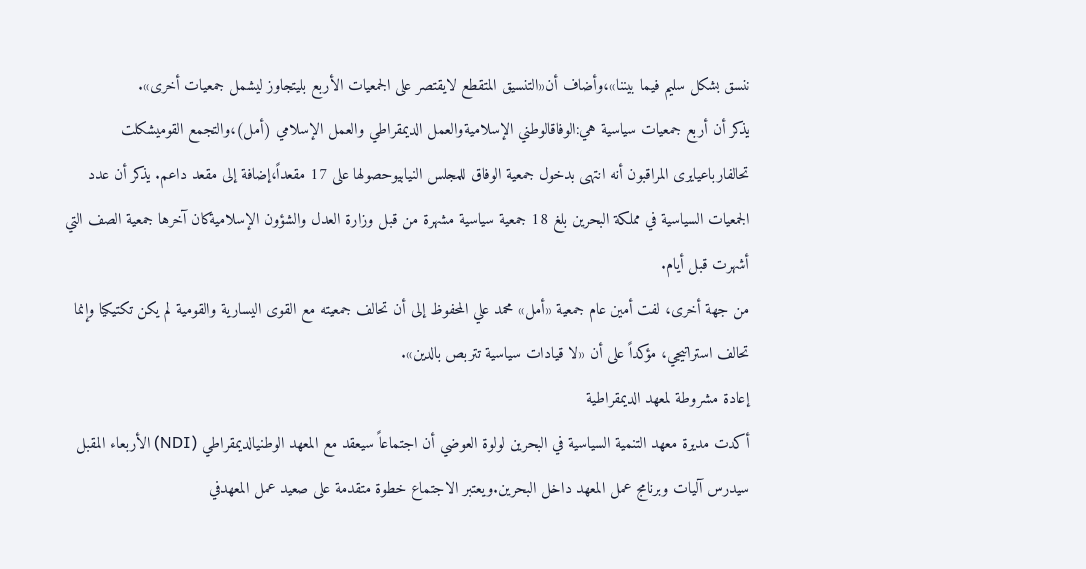ننسق بشكل سليم فيما بيننا»،وأضاف أن«التنسيق المتقطع لايقتصر على الجمعيات الأربع بليتجاوز ليشمل جمعيات أخرى».
يذكر أن أربع جمعيات سياسية هي:الوفاقالوطني الإسلاميةوالعمل الديمقراطي والعمل الإسلامي (أمل)،والتجمع القوميشكلت تحالفارباعيايرى المراقبون أنه انتهى بدخول جمعية الوفاق للمجلس النيابيوحصولها على 17 مقعداً،إضافة إلى مقعد داعم. يذكر أن عدد الجمعيات السياسية في مملكة البحرين بلغ 18 جمعية سياسية مشهرة من قبل وزارة العدل والشؤون الإسلاميةكان آخرها جمعية الصف التي أشهرت قبل أيام.
من جهة أخرى، لفت أمين عام جمعية «أمل» محمد علي المحفوظ إلى أن تحالف جمعيته مع القوى اليسارية والقومية لم يكن تكتيكيا وإنما تحالف استراتيجي، مؤكداً على أن «لا قيادات سياسية تتربص بالدين».
إعادة مشروطة لمعهد الديمقراطية
أكدت مديرة معهد التنمية السياسية في البحرين لولوة العوضي أن اجتماعاً سيعقد مع المعهد الوطنيالديمقراطي (NDI) الأربعاء المقبل سيدرس آليات وبرنامج عمل المعهد داخل البحرين.ويعتبر الاجتماع خطوة متقدمة على صعيد عمل المعهدفي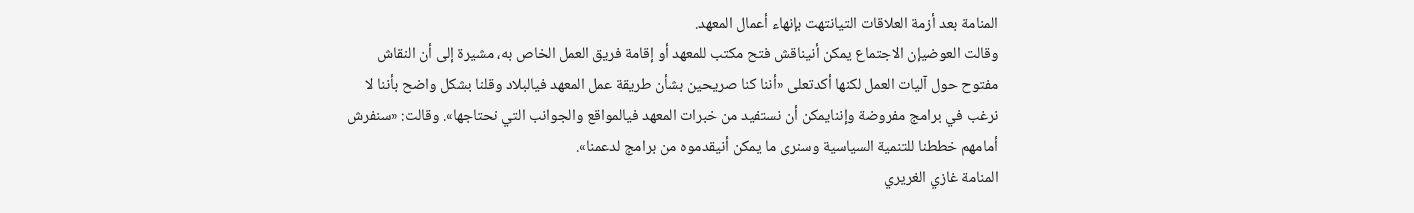المنامة بعد أزمة العلاقات التيانتهت بإنهاء أعمال المعهد.
وقالت العوضيإن الاجتماع يمكن أنيناقش فتح مكتب للمعهد أو إقامة فريق العمل الخاص به، مشيرة إلى أن النقاش مفتوح حول آليات العمل لكنها أكدتعلى «أننا كنا صريحين بشأن طريقة عمل المعهد فيالبلاد وقلنا بشكل واضح بأننا لا نرغب في برامج مفروضة وإننايمكن أن نستفيد من خبرات المعهد فيالمواقع والجوانب التي نحتاجها». وقالت: «سنفرش أمامهم خططنا للتنمية السياسية وسنرى ما يمكن أنيقدموه من برامج لدعمنا».
المنامة غازي الغريري